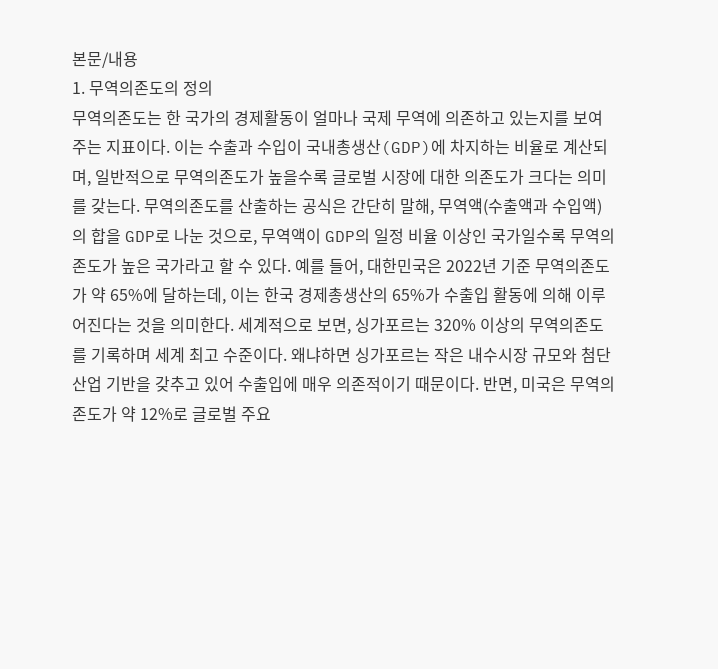본문/내용
1. 무역의존도의 정의
무역의존도는 한 국가의 경제활동이 얼마나 국제 무역에 의존하고 있는지를 보여주는 지표이다. 이는 수출과 수입이 국내총생산(GDP)에 차지하는 비율로 계산되며, 일반적으로 무역의존도가 높을수록 글로벌 시장에 대한 의존도가 크다는 의미를 갖는다. 무역의존도를 산출하는 공식은 간단히 말해, 무역액(수출액과 수입액)의 합을 GDP로 나눈 것으로, 무역액이 GDP의 일정 비율 이상인 국가일수록 무역의존도가 높은 국가라고 할 수 있다. 예를 들어, 대한민국은 2022년 기준 무역의존도가 약 65%에 달하는데, 이는 한국 경제총생산의 65%가 수출입 활동에 의해 이루어진다는 것을 의미한다. 세계적으로 보면, 싱가포르는 320% 이상의 무역의존도를 기록하며 세계 최고 수준이다. 왜냐하면 싱가포르는 작은 내수시장 규모와 첨단 산업 기반을 갖추고 있어 수출입에 매우 의존적이기 때문이다. 반면, 미국은 무역의존도가 약 12%로 글로벌 주요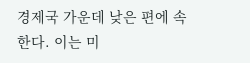경제국 가운데 낮은 편에 속한다. 이는 미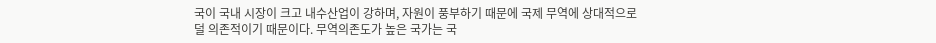국이 국내 시장이 크고 내수산업이 강하며, 자원이 풍부하기 때문에 국제 무역에 상대적으로 덜 의존적이기 때문이다. 무역의존도가 높은 국가는 국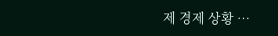제 경제 상황 …